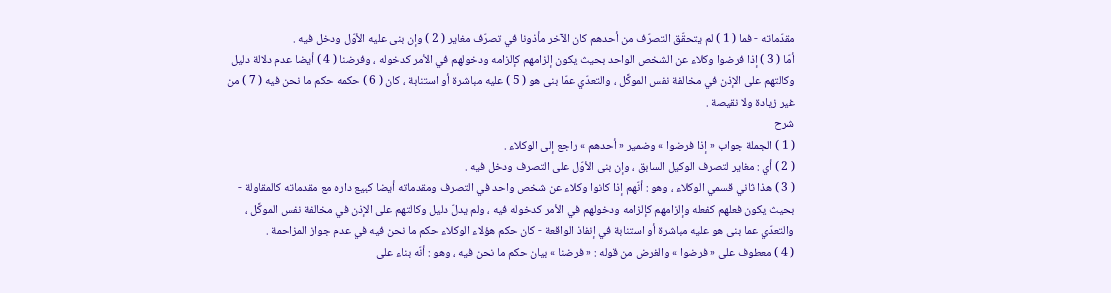مقدّماته - فما ( 1 ) لم يتحقّق التصرّف من أحدهم كان الآخر مأذونا في تصرّف مغاير ( 2 ) وإن بنى عليه الأوّل ودخل فيه .
أمّا ( 3 ) إذا فرضوا وكلاء عن الشخص الواحد بحيث يكون إلزامهم كإلزامه ودخولهم في الأمر كدخوله ، وفرضنا ( 4 ) أيضا عدم دلالة دليل وكالتهم على الإذن في مخالفة نفس الموكَّل ، والتعدّي عمّا بنى هو ( 5 ) عليه مباشرة أو استنابة ، كان ( 6 ) حكمه حكم ما نحن فيه ( 7 ) من غير زيادة ولا نقيصة .
شرح
( 1 ) الجملة جواب « إذا فرضوا » وضمير « أحدهم » راجع إلى الوكلاء .
( 2 ) أي : مغاير لتصرف الوكيل السابق ، وإن بنى الأوّل على التصرف ودخل فيه .
( 3 ) هذا ثاني قسمي الوكلاء ، وهو : أنّهم إذا كانوا وكلاء عن شخص واحد في التصرف ومقدماته أيضا كبيع داره مع مقدماته كالمقاولة - بحيث يكون فعلهم كفعله وإلزامهم كإلزامه ودخولهم في الأمر كدخوله فيه ، ولم يدلّ دليل وكالتهم على الإذن في مخالفة نفس الموكَّل ، والتعدّي عما بنى هو عليه مباشرة أو استنابة في إنفاذ الواقعة - كان حكم هؤلاء الوكلاء حكم ما نحن فيه في عدم جواز المزاحمة .
( 4 ) معطوف على « فرضوا » والغرض من قوله : « فرضنا » بيان حكم ما نحن فيه ، وهو : أنّه بناء على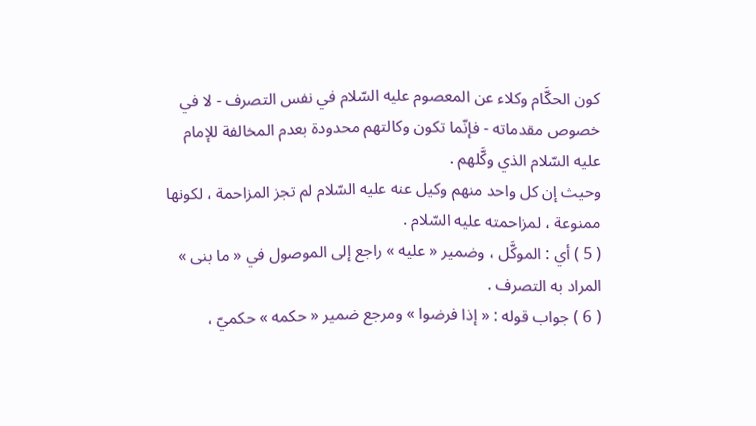كون الحكَّام وكلاء عن المعصوم عليه السّلام في نفس التصرف - لا في خصوص مقدماته - فإنّما تكون وكالتهم محدودة بعدم المخالفة للإمام عليه السّلام الذي وكَّلهم .
وحيث إن كل واحد منهم وكيل عنه عليه السّلام لم تجز المزاحمة ، لكونها ممنوعة ، لمزاحمته عليه السّلام .
( 5 ) أي : الموكَّل ، وضمير « عليه » راجع إلى الموصول في « ما بنى » المراد به التصرف .
( 6 ) جواب قوله : « إذا فرضوا » ومرجع ضمير « حكمه » حكميّ ،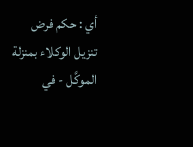أي : حكم فرض تنزيل الوكلاء بمنزلة الموكَّل - في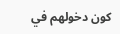كون دخولهم في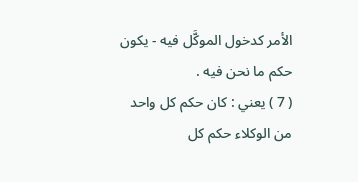الأمر كدخول الموكَّل فيه - يكون حكم ما نحن فيه .
( 7 ) يعني : كان حكم كل واحد من الوكلاء حكم كل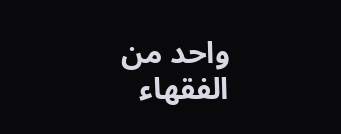واحد من الفقهاء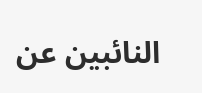النائبين عن